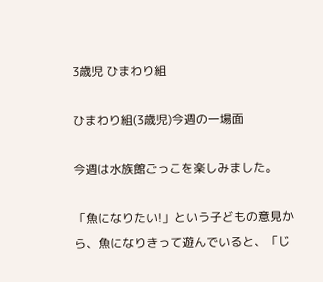3歳児 ひまわり組

ひまわり組(3歳児)今週の一場面

今週は水族館ごっこを楽しみました。

「魚になりたい!」という子どもの意見から、魚になりきって遊んでいると、「じ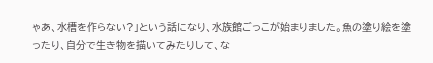ゃあ、水槽を作らない?」という話になり、水族館ごっこが始まりました。魚の塗り絵を塗ったり、自分で生き物を描いてみたりして、な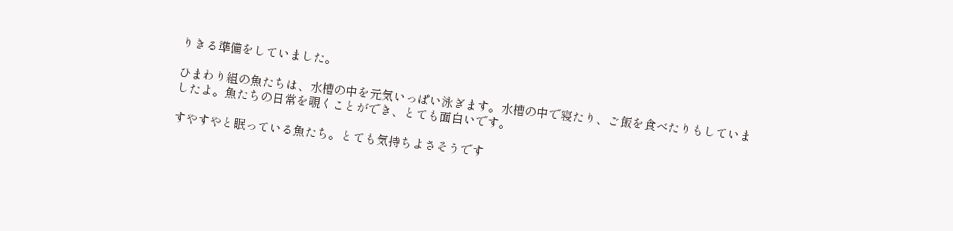りきる準備をしていました。

ひまわり組の魚たちは、水槽の中を元気いっぱい泳ぎます。水槽の中で寝たり、ご飯を食べたりもしていましたよ。魚たちの日常を覗くことができ、とても面白いです。

すやすやと眠っている魚たち。とても気持ちよさそうです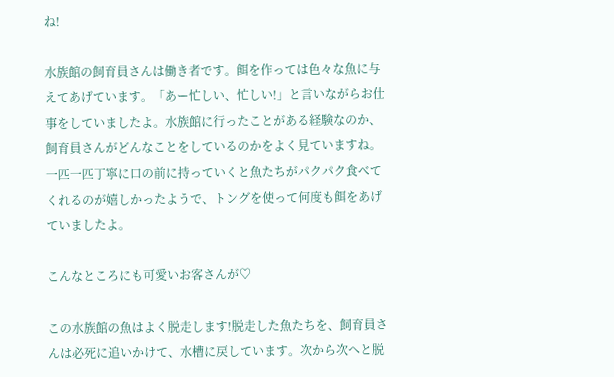ね!

水族館の飼育員さんは働き者です。餌を作っては色々な魚に与えてあげています。「あー忙しい、忙しい!」と言いながらお仕事をしていましたよ。水族館に行ったことがある経験なのか、飼育員さんがどんなことをしているのかをよく見ていますね。一匹一匹丁寧に口の前に持っていくと魚たちがパクパク食べてくれるのが嬉しかったようで、トングを使って何度も餌をあげていましたよ。

こんなところにも可愛いお客さんが♡

この水族館の魚はよく脱走します!脱走した魚たちを、飼育員さんは必死に追いかけて、水槽に戻しています。次から次へと脱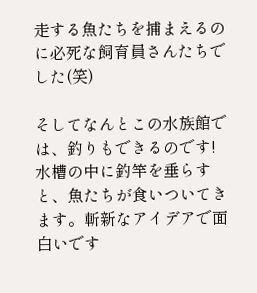走する魚たちを捕まえるのに必死な飼育員さんたちでした(笑)

そしてなんとこの水族館では、釣りもできるのです!水槽の中に釣竿を垂らすと、魚たちが食いついてきます。斬新なアイデアで面白いです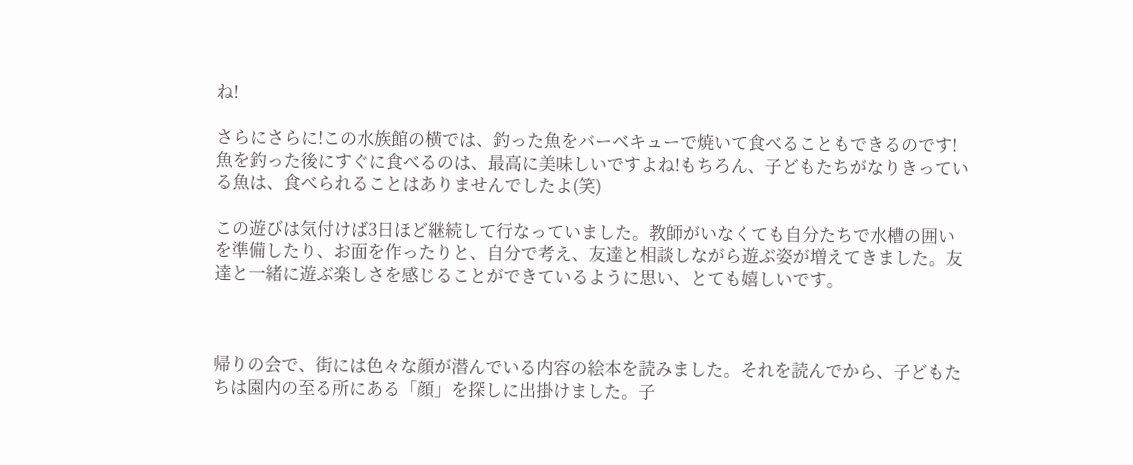ね!

さらにさらに!この水族館の横では、釣った魚をバーベキューで焼いて食べることもできるのです!魚を釣った後にすぐに食べるのは、最高に美味しいですよね!もちろん、子どもたちがなりきっている魚は、食べられることはありませんでしたよ(笑)

この遊びは気付けば3日ほど継続して行なっていました。教師がいなくても自分たちで水槽の囲いを準備したり、お面を作ったりと、自分で考え、友達と相談しながら遊ぶ姿が増えてきました。友達と一緒に遊ぶ楽しさを感じることができているように思い、とても嬉しいです。



帰りの会で、街には色々な顔が潜んでいる内容の絵本を読みました。それを読んでから、子どもたちは園内の至る所にある「顔」を探しに出掛けました。子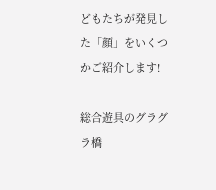どもたちが発見した「顔」をいくつかご紹介します!

総合遊具のグラグラ橋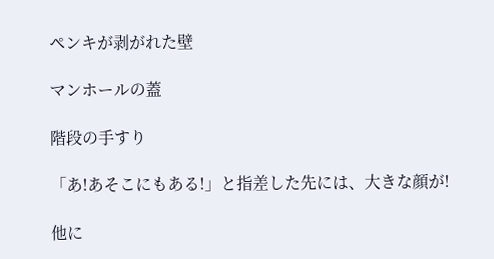ペンキが剥がれた壁

マンホールの蓋

階段の手すり

「あ!あそこにもある!」と指差した先には、大きな顔が!

他に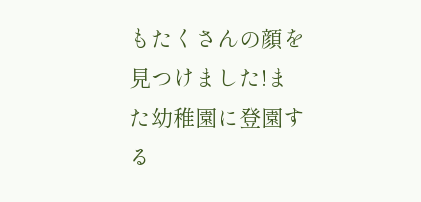もたくさんの顔を見つけました!また幼稚園に登園する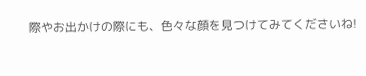際やお出かけの際にも、色々な顔を見つけてみてくださいね!